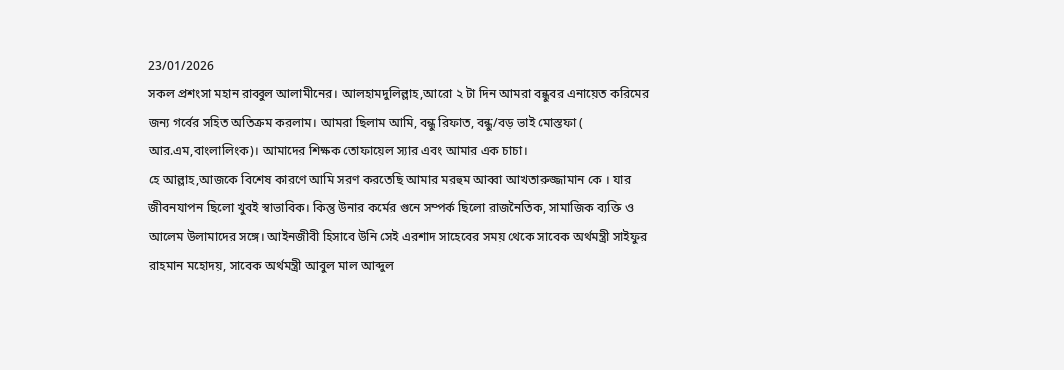23/01/2026
সকল প্রশংসা মহান রাব্বুল আলামীনের। আলহামদুলিল্লাহ,আরো ২ টা দিন আমরা বন্ধুবর এনায়েত করিমের জন্য গর্বের সহিত অতিক্রম করলাম। আমরা ছিলাম আমি, বন্ধু রিফাত, বন্ধু/বড় ভাই মোস্তফা ( আর.এম,বাংলালিংক)। আমাদের শিক্ষক তোফায়েল স্যার এবং আমার এক চাচা।
হে আল্লাহ,আজকে বিশেষ কারণে আমি সরণ করতেছি আমার মরহুম আব্বা আখতারুজ্জামান কে । যার জীবনযাপন ছিলো খুবই স্বাভাবিক। কিন্তু উনার কর্মের গুনে সম্পর্ক ছিলো রাজনৈতিক, সামাজিক ব্যক্তি ও আলেম উলামাদের সঙ্গে। আইনজীবী হিসাবে উনি সেই এরশাদ সাহেবের সময় থেকে সাবেক অর্থমন্ত্রী সাইফুর রাহমান মহোদয়, সাবেক অর্থমন্ত্রী আবুল মাল আব্দুল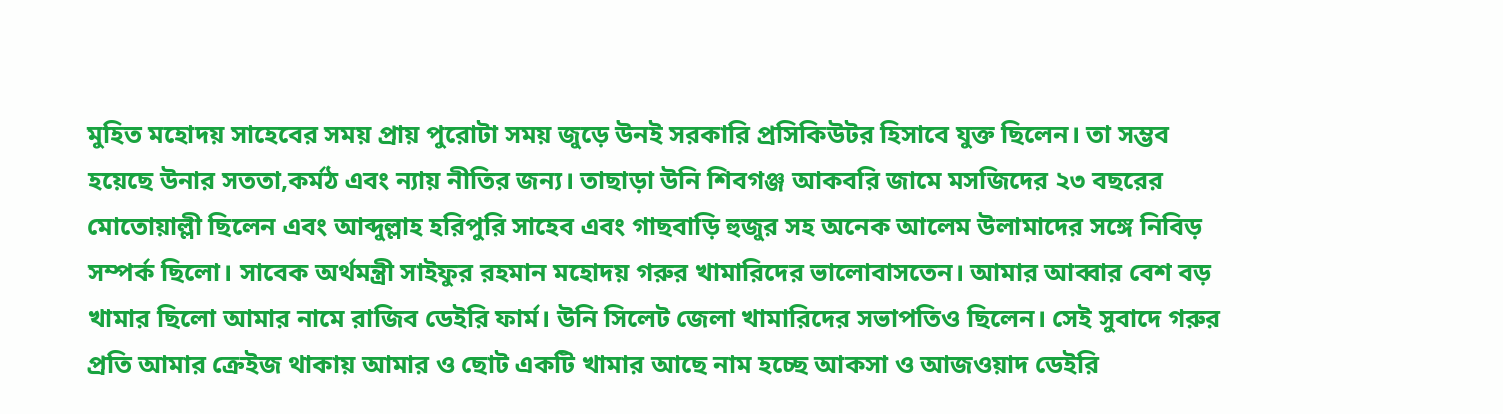মুহিত মহোদয় সাহেবের সময় প্রায় পুরোটা সময় জুড়ে উনই সরকারি প্রসিকিউটর হিসাবে যুক্ত ছিলেন। তা সম্ভব হয়েছে উনার সততা,কর্মঠ এবং ন্যায় নীতির জন্য। তাছাড়া উনি শিবগঞ্জ আকবরি জামে মসজিদের ২৩ বছরের মোতোয়াল্লী ছিলেন এবং আব্দুল্লাহ হরিপুরি সাহেব এবং গাছবাড়ি হুজুর সহ অনেক আলেম উলামাদের সঙ্গে নিবিড় সম্পর্ক ছিলো। সাবেক অর্থমন্ত্রী সাইফুর রহমান মহোদয় গরুর খামারিদের ভালোবাসতেন। আমার আব্বার বেশ বড় খামার ছিলো আমার নামে রাজিব ডেইরি ফার্ম। উনি সিলেট জেলা খামারিদের সভাপতিও ছিলেন। সেই সুবাদে গরুর প্রতি আমার ক্রেইজ থাকায় আমার ও ছোট একটি খামার আছে নাম হচ্ছে আকসা ও আজওয়াদ ডেইরি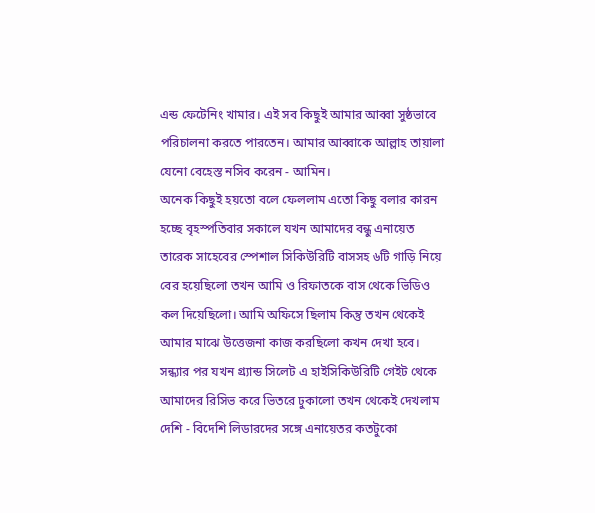এন্ড ফেটেনিং খামার। এই সব কিছুই আমার আব্বা সুষ্ঠভাবে পরিচালনা করতে পারতেন। আমার আব্বাকে আল্লাহ তায়ালা যেনো বেহেস্ত নসিব করেন - আমিন।
অনেক কিছুই হয়তো বলে ফেললাম এতো কিছু বলার কারন হচ্ছে বৃহস্পতিবার সকালে যখন আমাদের বন্ধু এনায়েত তারেক সাহেবের স্পেশাল সিকিউরিটি বাসসহ ৬টি গাড়ি নিয়ে বের হয়েছিলো তখন আমি ও রিফাতকে বাস থেকে ভিডিও কল দিয়েছিলো। আমি অফিসে ছিলাম কিন্তু তখন থেকেই আমার মাঝে উত্তেজনা কাজ করছিলো কখন দেখা হবে। সন্ধ্যার পর যখন গ্র্যান্ড সিলেট এ হাইসিকিউরিটি গেইট থেকে আমাদের রিসিভ করে ভিতরে ঢুকালো তখন থেকেই দেখলাম দেশি - বিদেশি লিডারদের সঙ্গে এনায়েতর কতটুকো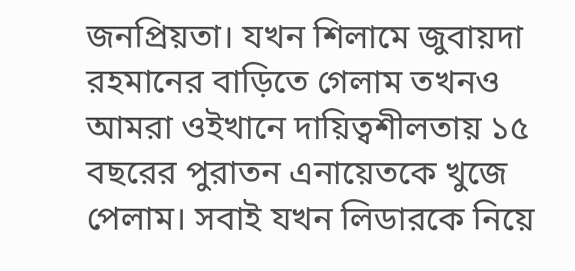জনপ্রিয়তা। যখন শিলামে জুবায়দা রহমানের বাড়িতে গেলাম তখনও আমরা ওইখানে দায়িত্বশীলতায় ১৫ বছরের পুরাতন এনায়েতকে খুজে পেলাম। সবাই যখন লিডারকে নিয়ে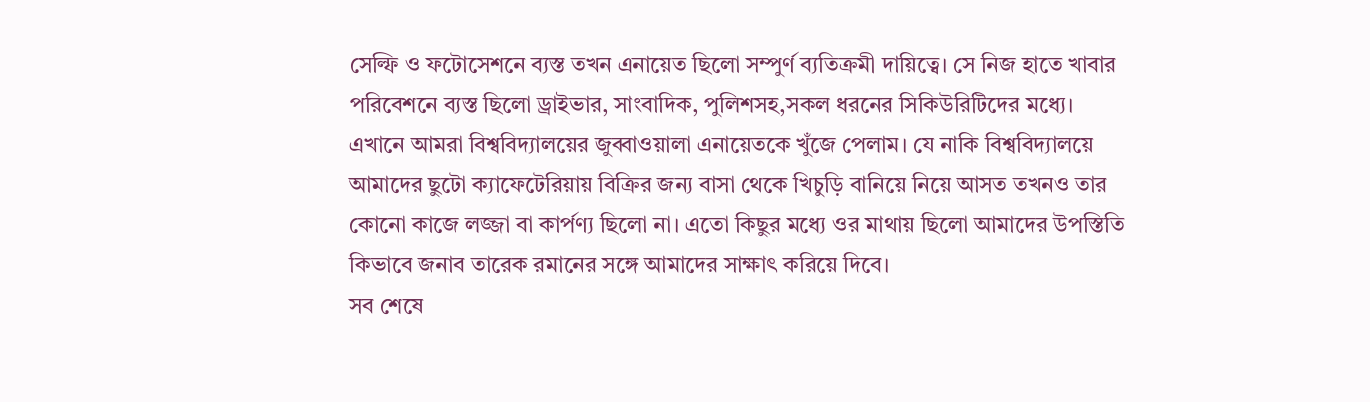সেল্ফি ও ফটোসেশনে ব্যস্ত তখন এনায়েত ছিলো সম্পুর্ণ ব্যতিক্রমী দায়িত্বে। সে নিজ হাতে খাবার পরিবেশনে ব্যস্ত ছিলো ড্রাইভার, সাংবাদিক, পুলিশসহ,সকল ধরনের সিকিউরিটিদের মধ্যে।
এখানে আমরা বিশ্ববিদ্যালয়ের জুব্বাওয়ালা এনায়েতকে খুঁজে পেলাম। যে নাকি বিশ্ববিদ্যালয়ে আমাদের ছুটো ক্যাফেটেরিয়ায় বিক্রির জন্য বাসা থেকে খিচুড়ি বানিয়ে নিয়ে আসত তখনও তার কোনো কাজে লজ্জা বা কার্পণ্য ছিলো না। এতো কিছুর মধ্যে ওর মাথায় ছিলো আমাদের উপস্তিতি কিভাবে জনাব তারেক রমানের সঙ্গে আমাদের সাক্ষাৎ করিয়ে দিবে।
সব শেষে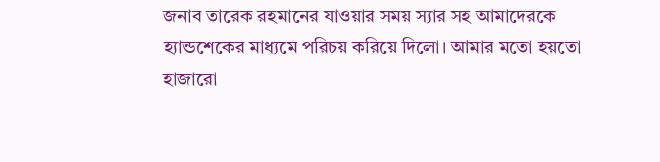জনাব তারেক রহমানের যাওয়ার সময় স্যার সহ আমাদেরকে হ্যান্ডশেকের মাধ্যমে পরিচয় করিয়ে দিলো। আমার মতো হয়তো হাজারো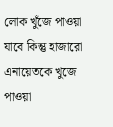লোক খুঁজে পাওয়া যাবে কিন্তু হাজারো এনায়েতকে খুজে পাওয়া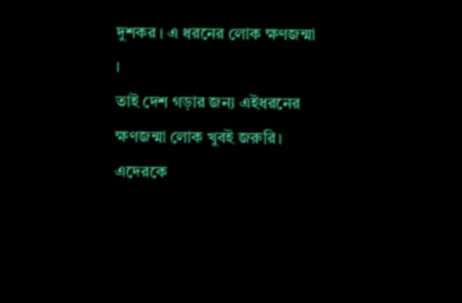দুশকর । এ ধরনের লোক ক্ষণজন্মা ।
তাই দেশ গড়ার জন্য এইধরনের ক্ষণজন্মা লোক খুবই জরুরি। এদেরকে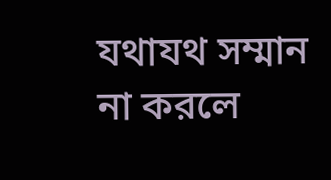যথাযথ সম্মান না করলে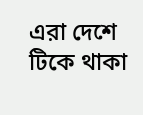এরা দেশে টিকে থাকা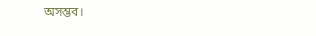অসম্ভব।